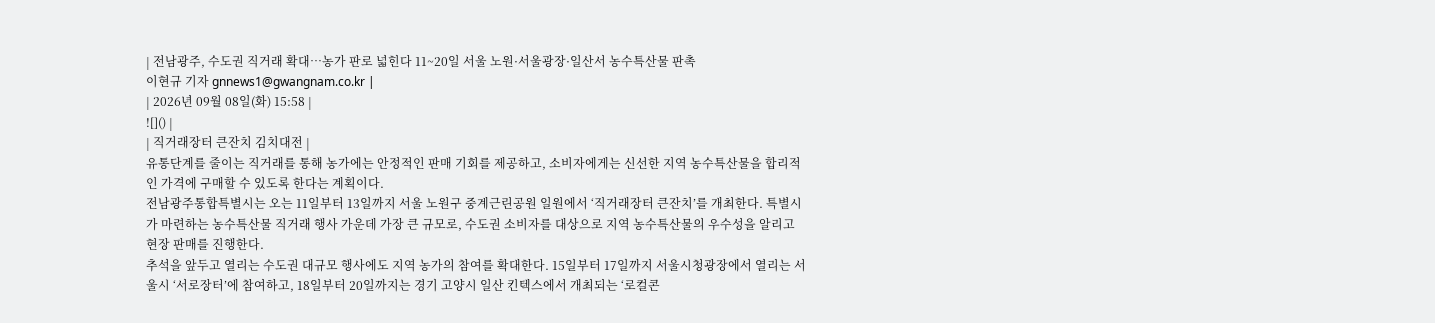| 전남광주, 수도권 직거래 확대…농가 판로 넓힌다 11~20일 서울 노원·서울광장·일산서 농수특산물 판촉
이현규 기자 gnnews1@gwangnam.co.kr |
| 2026년 09월 08일(화) 15:58 |
![]() |
| 직거래장터 큰잔치 김치대전 |
유통단계를 줄이는 직거래를 통해 농가에는 안정적인 판매 기회를 제공하고, 소비자에게는 신선한 지역 농수특산물을 합리적인 가격에 구매할 수 있도록 한다는 계획이다.
전남광주통합특별시는 오는 11일부터 13일까지 서울 노원구 중계근린공원 일원에서 ‘직거래장터 큰잔치’를 개최한다. 특별시가 마련하는 농수특산물 직거래 행사 가운데 가장 큰 규모로, 수도권 소비자를 대상으로 지역 농수특산물의 우수성을 알리고 현장 판매를 진행한다.
추석을 앞두고 열리는 수도권 대규모 행사에도 지역 농가의 참여를 확대한다. 15일부터 17일까지 서울시청광장에서 열리는 서울시 ‘서로장터’에 참여하고, 18일부터 20일까지는 경기 고양시 일산 킨텍스에서 개최되는 ‘로컬콘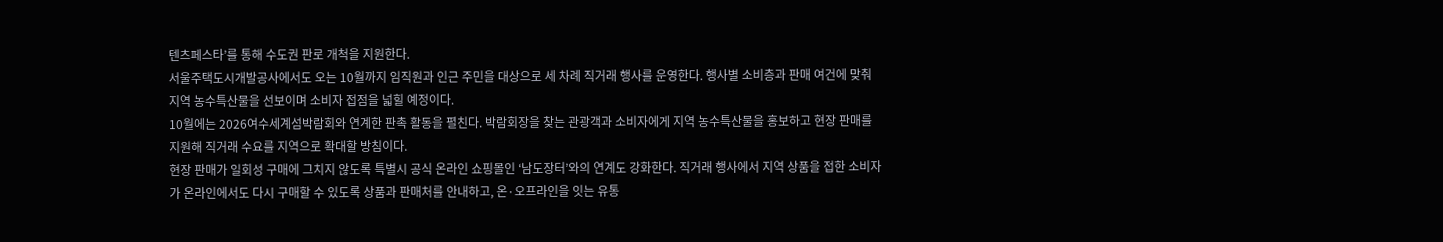텐츠페스타’를 통해 수도권 판로 개척을 지원한다.
서울주택도시개발공사에서도 오는 10월까지 임직원과 인근 주민을 대상으로 세 차례 직거래 행사를 운영한다. 행사별 소비층과 판매 여건에 맞춰 지역 농수특산물을 선보이며 소비자 접점을 넓힐 예정이다.
10월에는 2026여수세계섬박람회와 연계한 판촉 활동을 펼친다. 박람회장을 찾는 관광객과 소비자에게 지역 농수특산물을 홍보하고 현장 판매를 지원해 직거래 수요를 지역으로 확대할 방침이다.
현장 판매가 일회성 구매에 그치지 않도록 특별시 공식 온라인 쇼핑몰인 ‘남도장터’와의 연계도 강화한다. 직거래 행사에서 지역 상품을 접한 소비자가 온라인에서도 다시 구매할 수 있도록 상품과 판매처를 안내하고, 온·오프라인을 잇는 유통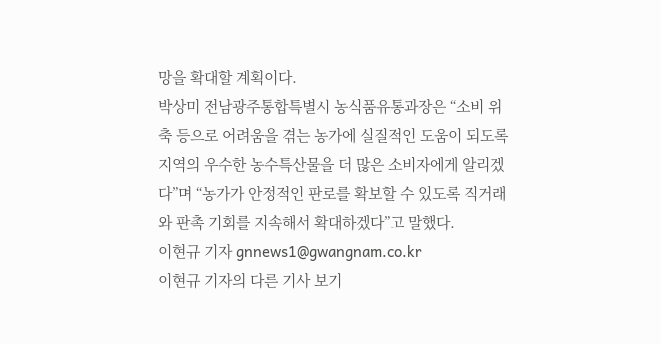망을 확대할 계획이다.
박상미 전남광주통합특별시 농식품유통과장은 “소비 위축 등으로 어려움을 겪는 농가에 실질적인 도움이 되도록 지역의 우수한 농수특산물을 더 많은 소비자에게 알리겠다”며 “농가가 안정적인 판로를 확보할 수 있도록 직거래와 판촉 기회를 지속해서 확대하겠다”고 말했다.
이현규 기자 gnnews1@gwangnam.co.kr
이현규 기자의 다른 기사 보기